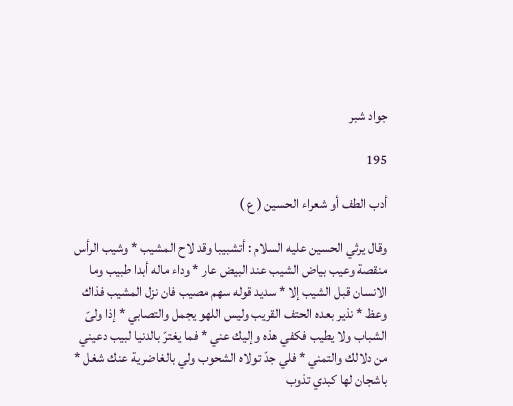جواد شبر

195

أدب الطف أو شعراء الحسين ( ع )

وقال يرثي الحسين عليه السلام : أتشبيبا وقد لاح المشيب * وشيب الرأس منقصة وعيب بياض الشيب عند البيض عار * وداء ماله أبدا طبيب وما الانسان قبل الشيب إلا * سديد قوله سهم مصيب فان نزل المشيب فذاك وعظ * نذير بعده الحتف القريب وليس اللهو يجمل والتصابي * إذا ولىّ الشباب ولا يطيب فكفي هذه وإليك عني * فما يغترّ بالدنيا لبيب دعيني من دلالك والتمني * فلي جدّ تولاه الشحوب ولي بالغاضرية عنك شغل * باشجان لها كبدي تذوب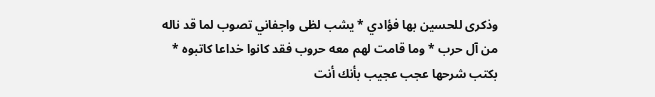وذكرى للحسين بها فؤادي * يشب لظى واجفاني تصوب لما قد ناله من آل حرب * وما قامت لهم معه حروب فقد كانوا خداعا كاتبوه * بكتب شرحها عجب عجيب بأنك أنت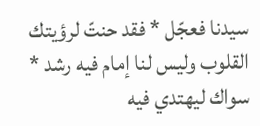سيدنا فعجّل * فقد حنتّ لرؤيتك القلوب وليس لنا إمام فيه رشد * سواك ليهتدي فيه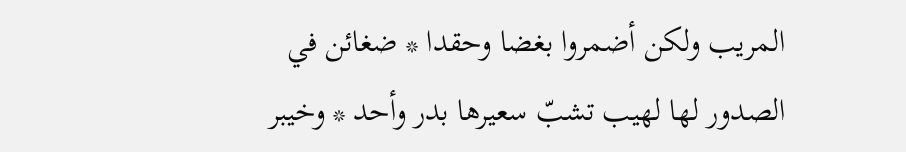المريب ولكن أضمروا بغضا وحقدا * ضغائن في الصدور لها لهيب تشبّ سعيرها بدر وأحد * وخيبر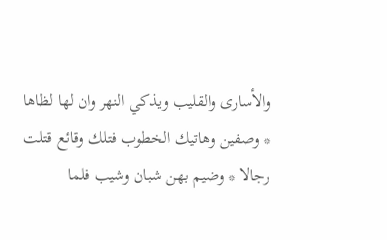والأسارى والقليب ويذكي النهر وان لها لظاها * وصفين وهاتيك الخطوب فتلك وقائع قتلت رجالا * وضيم بهن شبان وشيب فلما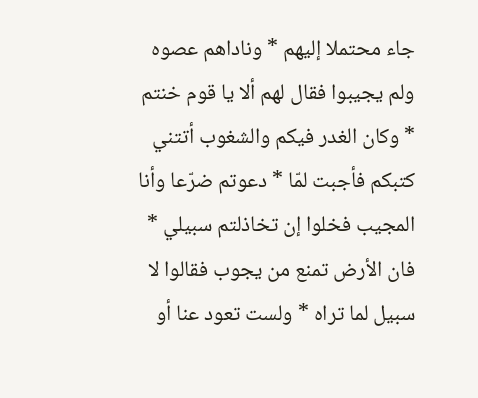جاء محتملا إليهم * وناداهم عصوه ولم يجيبوا فقال لهم ألا يا قوم خنتم * وكان الغدر فيكم والشغوب أتتني كتبكم فأجبت لمّا * دعوتم ضرّعا وأنا المجيب فخلوا إن تخاذلتم سبيلي * فان الأرض تمنع من يجوب فقالوا لا سبيل لما تراه * ولست تعود عنا أو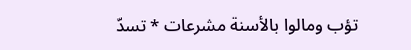تؤب ومالوا بالأسنة مشرعات * تسدّ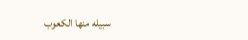سبيله منها الكعوب